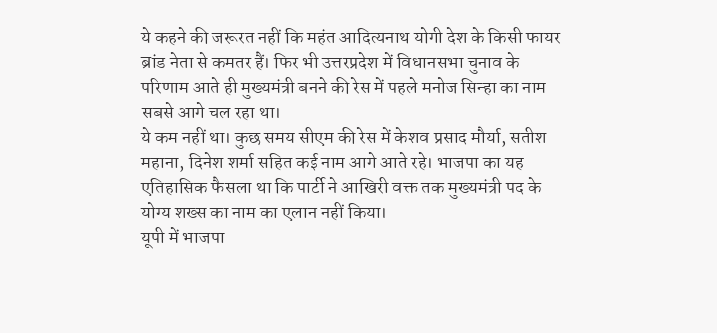ये कहने की जरूरत नहीं कि महंत आदित्यनाथ योगी देश के किसी फायर ब्रांड नेता से कमतर हैं। फिर भी उत्तरप्रदेश में विधानसभा चुनाव के परिणाम आते ही मुख्यमंत्री बनने की रेस में पहले मनोज सिन्हा का नाम सबसे आगे चल रहा था।
ये कम नहीं था। कुछ समय सीएम की रेस में केशव प्रसाद मौर्या, सतीश महाना, दिनेश शर्मा सहित कई नाम आगे आते रहे। भाजपा का यह एतिहासिक फैसला था कि पार्टी ने आखिरी वक्त तक मुख्यमंत्री पद के योग्य शख्स का नाम का एलान नहीं किया।
यूपी में भाजपा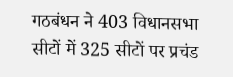गठबंधन ने 403 विधानसभा सीटों में 325 सीटों पर प्रचंड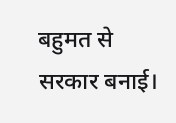बहुमत से सरकार बनाई।